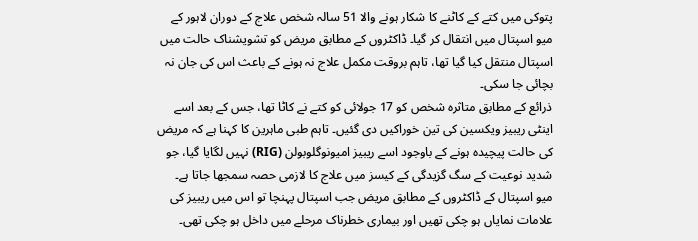پتوکی میں کتے کے کاٹنے کا شکار ہونے والا 51 سالہ شخص علاج کے دوران لاہور کے میو اسپتال میں انتقال کر گیا۔ ڈاکٹروں کے مطابق مریض کو تشویشناک حالت میں اسپتال منتقل کیا گیا تھا، تاہم بروقت مکمل علاج نہ ہونے کے باعث اس کی جان نہ بچائی جا سکی۔
ذرائع کے مطابق متاثرہ شخص کو 17 جولائی کو کتے نے کاٹا تھا، جس کے بعد اسے اینٹی ریبیز ویکسین کی تین خوراکیں دی گئیں۔ تاہم طبی ماہرین کا کہنا ہے کہ مریض کی حالت پیچیدہ ہونے کے باوجود اسے ریبیز امیونوگلوبولن (RIG) نہیں لگایا گیا، جو شدید نوعیت کے سگ گزیدگی کے کیسز میں علاج کا لازمی حصہ سمجھا جاتا ہے۔
میو اسپتال کے ڈاکٹروں کے مطابق مریض جب اسپتال پہنچا تو اس میں ریبیز کی علامات نمایاں ہو چکی تھیں اور بیماری خطرناک مرحلے میں داخل ہو چکی تھی۔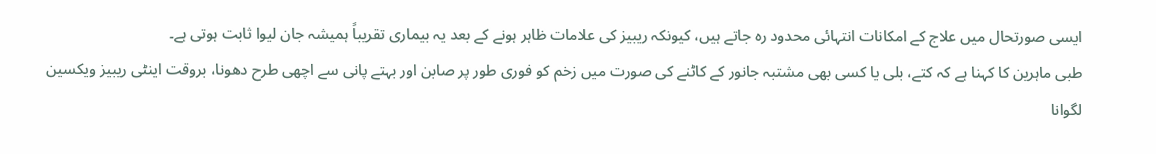ایسی صورتحال میں علاج کے امکانات انتہائی محدود رہ جاتے ہیں، کیونکہ ریبیز کی علامات ظاہر ہونے کے بعد یہ بیماری تقریباً ہمیشہ جان لیوا ثابت ہوتی ہے۔
طبی ماہرین کا کہنا ہے کہ کتے، بلی یا کسی بھی مشتبہ جانور کے کاٹنے کی صورت میں زخم کو فوری طور پر صابن اور بہتے پانی سے اچھی طرح دھونا، بروقت اینٹی ریبیز ویکسین لگوانا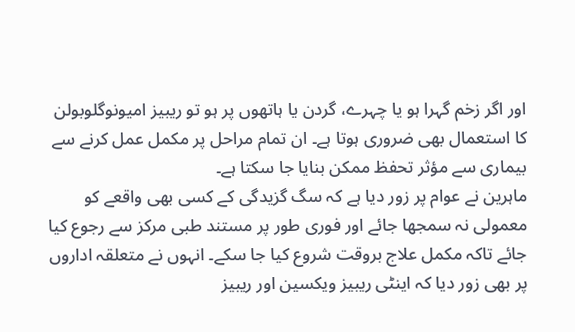اور اگر زخم گہرا ہو یا چہرے، گردن یا ہاتھوں پر ہو تو ریبیز امیونوگلوبولن کا استعمال بھی ضروری ہوتا ہے۔ ان تمام مراحل پر مکمل عمل کرنے سے بیماری سے مؤثر تحفظ ممکن بنایا جا سکتا ہے۔
ماہرین نے عوام پر زور دیا ہے کہ سگ گزیدگی کے کسی بھی واقعے کو معمولی نہ سمجھا جائے اور فوری طور پر مستند طبی مرکز سے رجوع کیا جائے تاکہ مکمل علاج بروقت شروع کیا جا سکے۔ انہوں نے متعلقہ اداروں پر بھی زور دیا کہ اینٹی ریبیز ویکسین اور ریبیز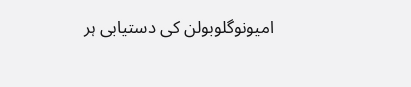امیونوگلوبولن کی دستیابی ہر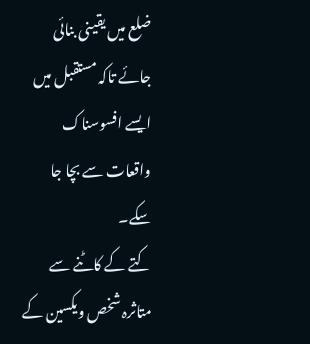ضلع میں یقینی بنائی جائے تاکہ مستقبل میں ایسے افسوسناک واقعات سے بچا جا سکے۔
کتے کے کاٹنے سے متاثرہ شخص ویکسین کے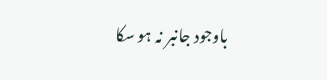باوجود جانبر نہ ہو سکا